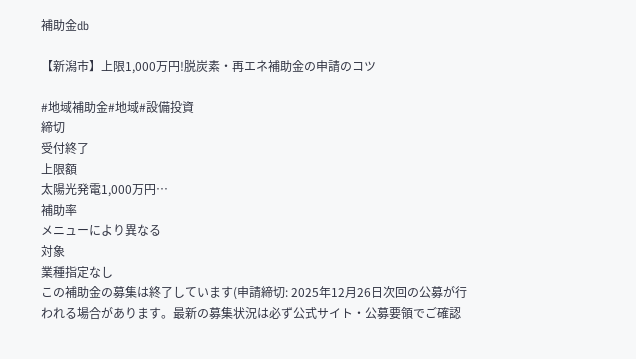補助金db

【新潟市】上限1,000万円!脱炭素・再エネ補助金の申請のコツ

#地域補助金#地域#設備投資
締切
受付終了
上限額
太陽光発電1,000万円…
補助率
メニューにより異なる
対象
業種指定なし
この補助金の募集は終了しています(申請締切: 2025年12月26日次回の公募が行われる場合があります。最新の募集状況は必ず公式サイト・公募要領でご確認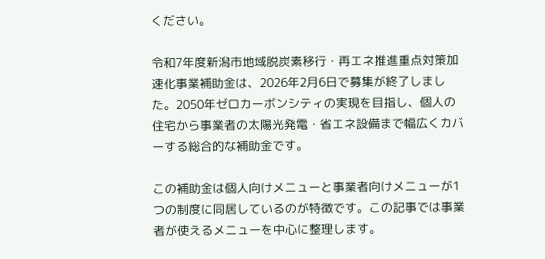ください。

令和7年度新潟市地域脱炭素移行・再エネ推進重点対策加速化事業補助金は、2026年2月6日で募集が終了しました。2050年ゼロカーボンシティの実現を目指し、個人の住宅から事業者の太陽光発電・省エネ設備まで幅広くカバーする総合的な補助金です。

この補助金は個人向けメニューと事業者向けメニューが1つの制度に同居しているのが特徴です。この記事では事業者が使えるメニューを中心に整理します。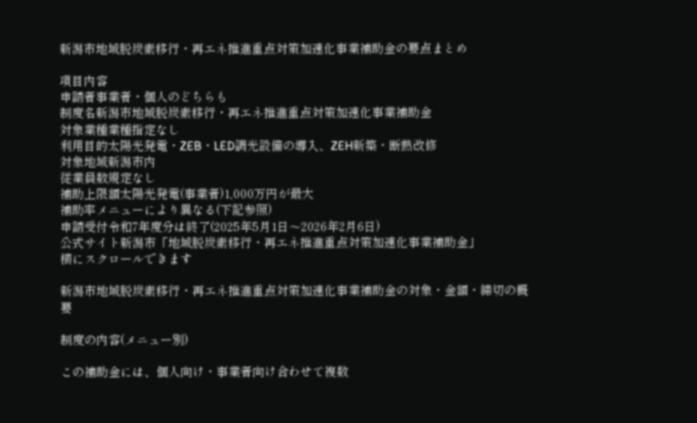新潟市地域脱炭素移行・再エネ推進重点対策加速化事業補助金の要点まとめ

項目内容
申請者事業者・個人のどちらも
制度名新潟市地域脱炭素移行・再エネ推進重点対策加速化事業補助金
対象業種業種指定なし
利用目的太陽光発電・ZEB・LED調光設備の導入、ZEH新築・断熱改修
対象地域新潟市内
従業員数規定なし
補助上限額太陽光発電(事業者)1,000万円が最大
補助率メニューにより異なる(下記参照)
申請受付令和7年度分は終了(2025年5月1日〜2026年2月6日)
公式サイト新潟市「地域脱炭素移行・再エネ推進重点対策加速化事業補助金」
横にスクロールできます

新潟市地域脱炭素移行・再エネ推進重点対策加速化事業補助金の対象・金額・締切の概要

制度の内容(メニュー別)

この補助金には、個人向け・事業者向け合わせて複数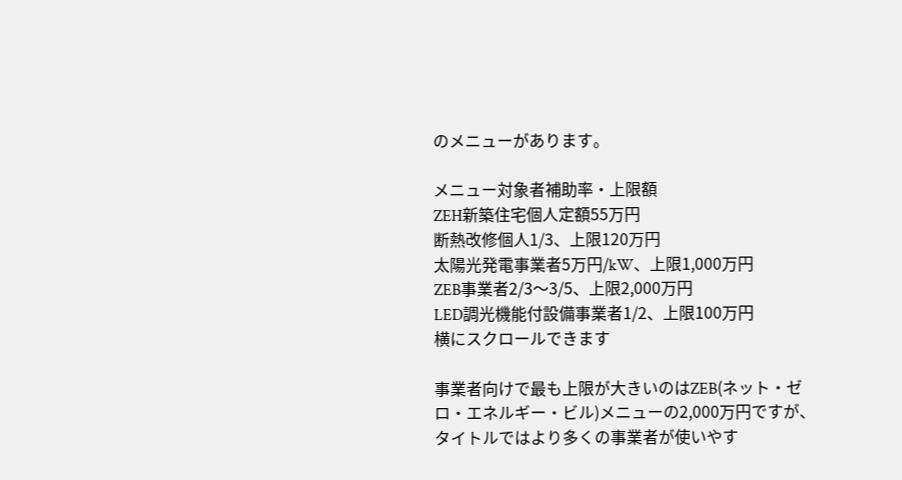のメニューがあります。

メニュー対象者補助率・上限額
ZEH新築住宅個人定額55万円
断熱改修個人1/3、上限120万円
太陽光発電事業者5万円/kW、上限1,000万円
ZEB事業者2/3〜3/5、上限2,000万円
LED調光機能付設備事業者1/2、上限100万円
横にスクロールできます

事業者向けで最も上限が大きいのはZEB(ネット・ゼロ・エネルギー・ビル)メニューの2,000万円ですが、タイトルではより多くの事業者が使いやす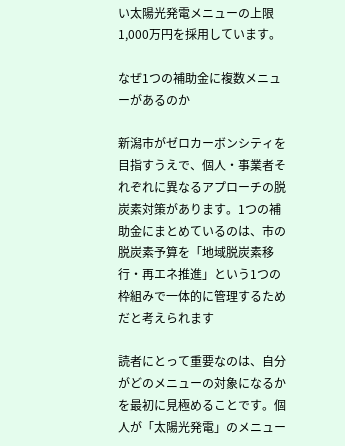い太陽光発電メニューの上限1,000万円を採用しています。

なぜ1つの補助金に複数メニューがあるのか

新潟市がゼロカーボンシティを目指すうえで、個人・事業者それぞれに異なるアプローチの脱炭素対策があります。1つの補助金にまとめているのは、市の脱炭素予算を「地域脱炭素移行・再エネ推進」という1つの枠組みで一体的に管理するためだと考えられます

読者にとって重要なのは、自分がどのメニューの対象になるかを最初に見極めることです。個人が「太陽光発電」のメニュー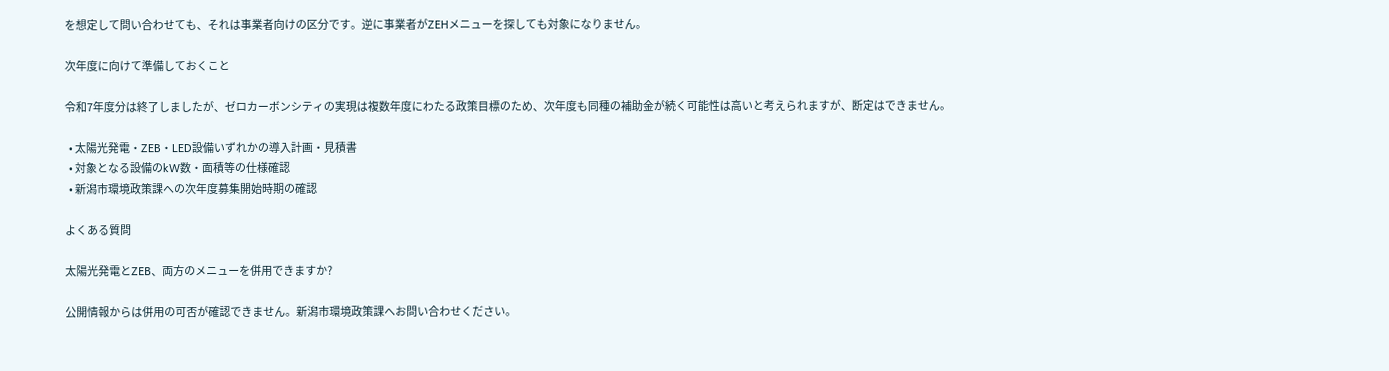を想定して問い合わせても、それは事業者向けの区分です。逆に事業者がZEHメニューを探しても対象になりません。

次年度に向けて準備しておくこと

令和7年度分は終了しましたが、ゼロカーボンシティの実現は複数年度にわたる政策目標のため、次年度も同種の補助金が続く可能性は高いと考えられますが、断定はできません。

  • 太陽光発電・ZEB・LED設備いずれかの導入計画・見積書
  • 対象となる設備のkW数・面積等の仕様確認
  • 新潟市環境政策課への次年度募集開始時期の確認

よくある質問

太陽光発電とZEB、両方のメニューを併用できますか?

公開情報からは併用の可否が確認できません。新潟市環境政策課へお問い合わせください。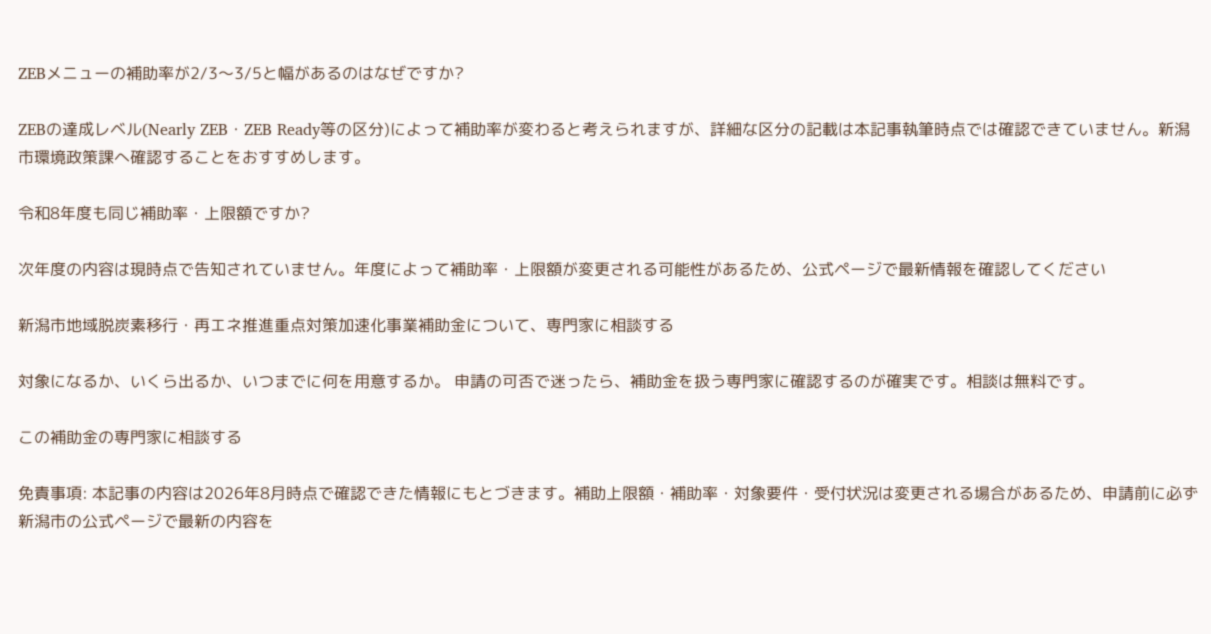ZEBメニューの補助率が2/3〜3/5と幅があるのはなぜですか?

ZEBの達成レベル(Nearly ZEB・ZEB Ready等の区分)によって補助率が変わると考えられますが、詳細な区分の記載は本記事執筆時点では確認できていません。新潟市環境政策課へ確認することをおすすめします。

令和8年度も同じ補助率・上限額ですか?

次年度の内容は現時点で告知されていません。年度によって補助率・上限額が変更される可能性があるため、公式ページで最新情報を確認してください

新潟市地域脱炭素移行・再エネ推進重点対策加速化事業補助金について、専門家に相談する

対象になるか、いくら出るか、いつまでに何を用意するか。 申請の可否で迷ったら、補助金を扱う専門家に確認するのが確実です。相談は無料です。

この補助金の専門家に相談する

免責事項: 本記事の内容は2026年8月時点で確認できた情報にもとづきます。補助上限額・補助率・対象要件・受付状況は変更される場合があるため、申請前に必ず新潟市の公式ページで最新の内容を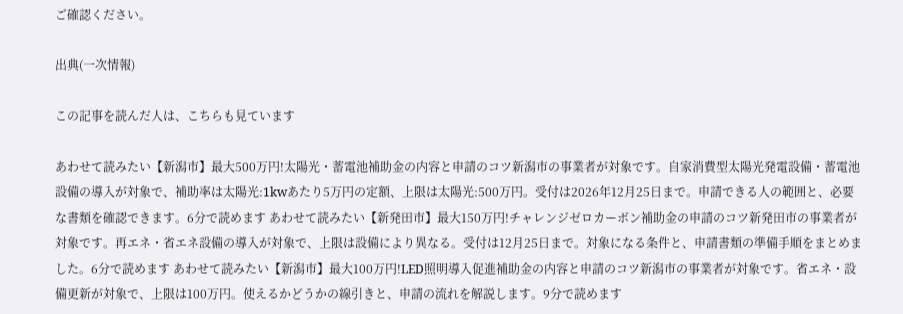ご確認ください。

出典(一次情報)

この記事を読んだ人は、こちらも見ています

あわせて読みたい【新潟市】最大500万円!太陽光・蓄電池補助金の内容と申請のコツ新潟市の事業者が対象です。自家消費型太陽光発電設備・蓄電池設備の導入が対象で、補助率は太陽光:1kwあたり5万円の定額、上限は太陽光:500万円。受付は2026年12月25日まで。申請できる人の範囲と、必要な書類を確認できます。6分で読めます あわせて読みたい【新発田市】最大150万円!チャレンジゼロカーボン補助金の申請のコツ新発田市の事業者が対象です。再エネ・省エネ設備の導入が対象で、上限は設備により異なる。受付は12月25日まで。対象になる条件と、申請書類の準備手順をまとめました。6分で読めます あわせて読みたい【新潟市】最大100万円!LED照明導入促進補助金の内容と申請のコツ新潟市の事業者が対象です。省エネ・設備更新が対象で、上限は100万円。使えるかどうかの線引きと、申請の流れを解説します。9分で読めます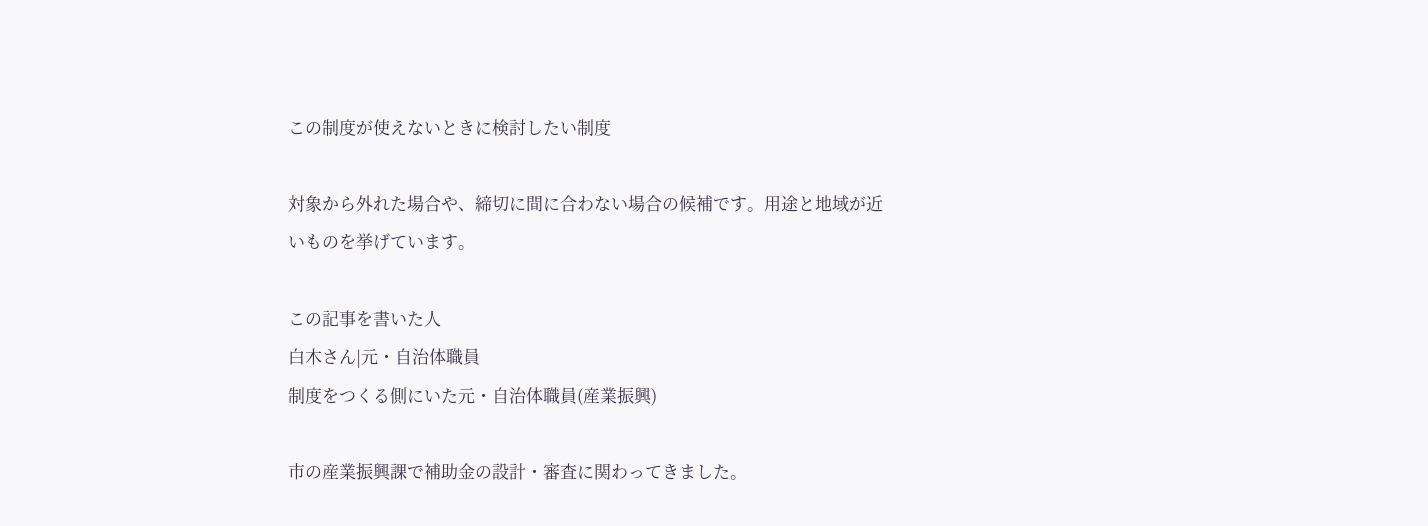この制度が使えないときに検討したい制度

対象から外れた場合や、締切に間に合わない場合の候補です。用途と地域が近いものを挙げています。

この記事を書いた人
白木さん|元・自治体職員
制度をつくる側にいた元・自治体職員(産業振興)

市の産業振興課で補助金の設計・審査に関わってきました。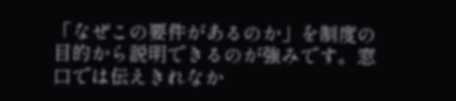「なぜこの要件があるのか」を制度の目的から説明できるのが強みです。窓口では伝えきれなか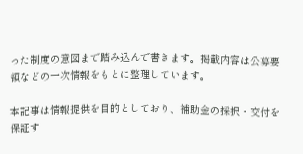った制度の意図まで踏み込んで書きます。掲載内容は公募要領などの一次情報をもとに整理しています。

本記事は情報提供を目的としており、補助金の採択・交付を保証す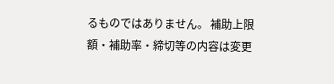るものではありません。 補助上限額・補助率・締切等の内容は変更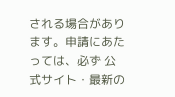される場合があります。申請にあたっては、必ず 公式サイト・最新の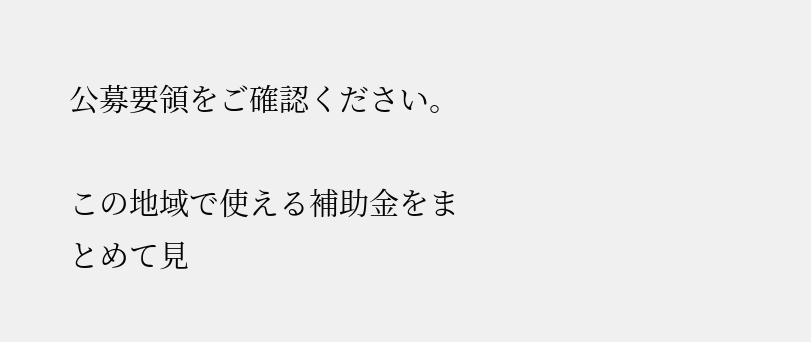公募要領をご確認ください。

この地域で使える補助金をまとめて見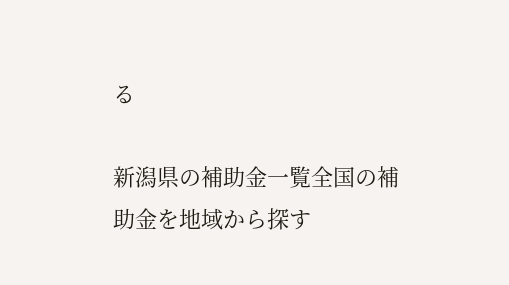る

新潟県の補助金一覧全国の補助金を地域から探す